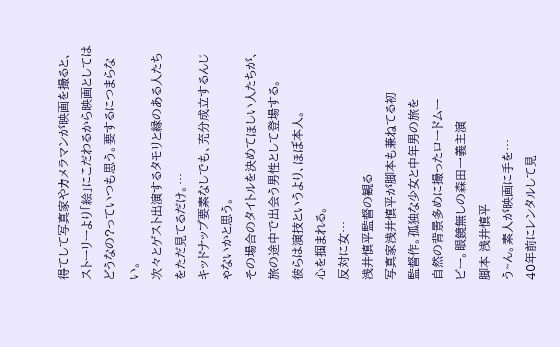得てして写真家やカメラマンが映画を撮ると、ストーリーより「絵」にこだわるから映画としてはどうなの?っていつも思う。要するにつまらない。
次々とゲスト出演するタモリと縁のある人たちをただ見てるだけ。…
キッドナップ要素なしでも、充分成立するんじゃないかと思う。
その場合のタイトルを決めてほしい人たちが、旅の途中で出会う男性として登場する。
彼らは演技というより、ほぼ本人。
心を掴まれる。
反対に女…
浅井慎平監督の観る
写真家浅井慎平が脚本も兼ねてる初
監督作。孤独な少女と中年男の旅を
自然の背景多めに撮ったロードムー
ビー。眼鏡無しの森田一義主演
脚本 浅井慎平
う~ん。素人が映画に手を…
40年前にレンタルして見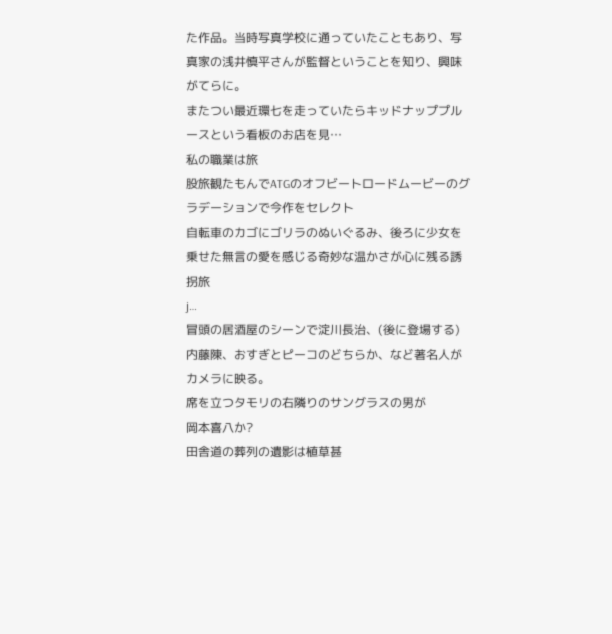た作品。当時写真学校に通っていたこともあり、写真家の浅井慎平さんが監督ということを知り、興味がてらに。
またつい最近環七を走っていたらキッドナッププルースという看板のお店を見…
私の職業は旅
股旅観たもんでATGのオフビートロードムービーのグラデーションで今作をセレクト
自転車のカゴにゴリラのぬいぐるみ、後ろに少女を乗せた無言の愛を感じる奇妙な温かさが心に残る誘拐旅
j…
冒頭の居酒屋のシーンで淀川長治、(後に登場する)内藤陳、おすぎとピーコのどちらか、など著名人がカメラに映る。
席を立つタモリの右隣りのサングラスの男が
岡本喜八か?
田舎道の葬列の遺影は植草甚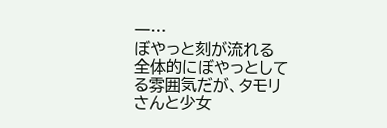一…
ぼやっと刻が流れる
全体的にぼやっとしてる雰囲気だが、タモリさんと少女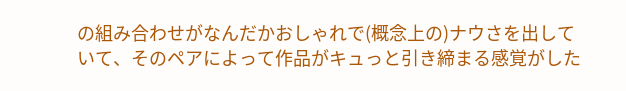の組み合わせがなんだかおしゃれで(概念上の)ナウさを出していて、そのペアによって作品がキュっと引き締まる感覚がした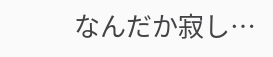なんだか寂し…